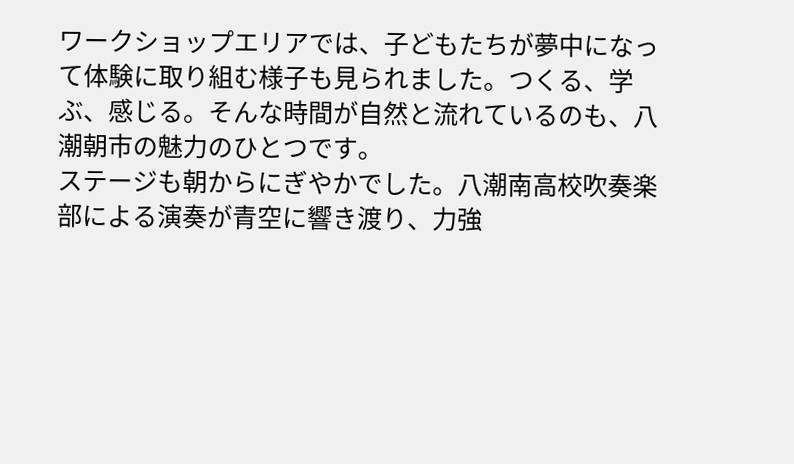ワークショップエリアでは、子どもたちが夢中になって体験に取り組む様子も見られました。つくる、学ぶ、感じる。そんな時間が自然と流れているのも、八潮朝市の魅力のひとつです。
ステージも朝からにぎやかでした。八潮南高校吹奏楽部による演奏が青空に響き渡り、力強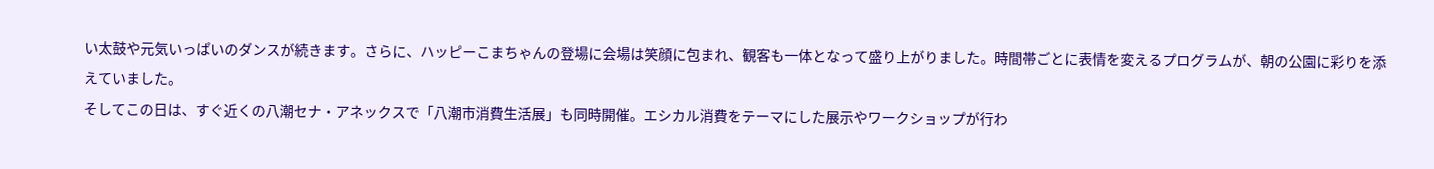い太鼓や元気いっぱいのダンスが続きます。さらに、ハッピーこまちゃんの登場に会場は笑顔に包まれ、観客も一体となって盛り上がりました。時間帯ごとに表情を変えるプログラムが、朝の公園に彩りを添えていました。
そしてこの日は、すぐ近くの八潮セナ・アネックスで「八潮市消費生活展」も同時開催。エシカル消費をテーマにした展示やワークショップが行わ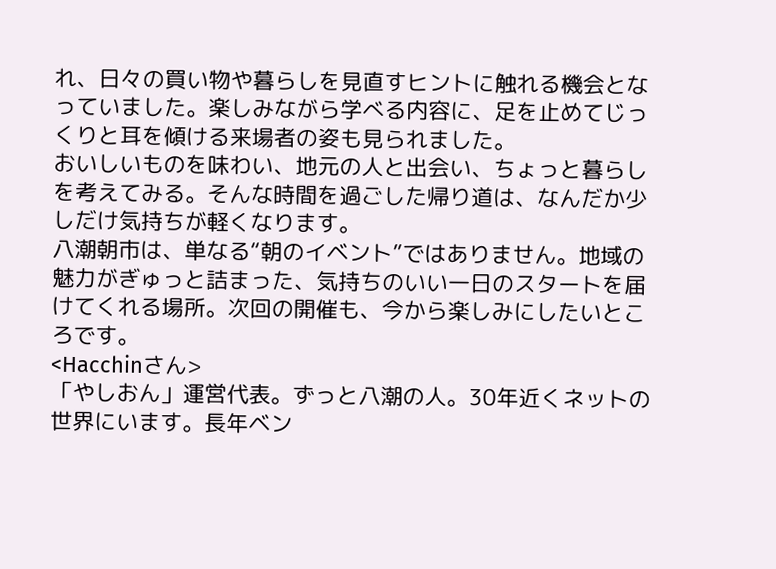れ、日々の買い物や暮らしを見直すヒントに触れる機会となっていました。楽しみながら学べる内容に、足を止めてじっくりと耳を傾ける来場者の姿も見られました。
おいしいものを味わい、地元の人と出会い、ちょっと暮らしを考えてみる。そんな時間を過ごした帰り道は、なんだか少しだけ気持ちが軽くなります。
八潮朝市は、単なる“朝のイベント”ではありません。地域の魅力がぎゅっと詰まった、気持ちのいい一日のスタートを届けてくれる場所。次回の開催も、今から楽しみにしたいところです。
<Hacchinさん>
「やしおん」運営代表。ずっと八潮の人。30年近くネットの世界にいます。長年ベン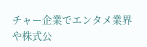チャー企業でエンタメ業界や株式公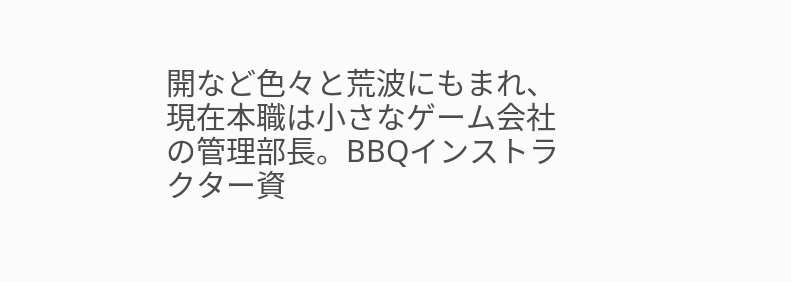開など色々と荒波にもまれ、現在本職は小さなゲーム会社の管理部長。BBQインストラクター資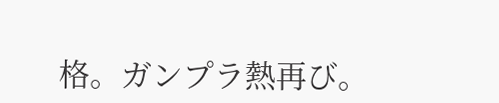格。ガンプラ熱再び。